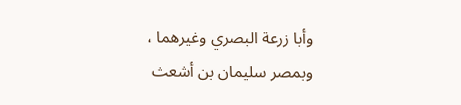وأبا زرعة البصري وغيرهما ، وبمصر سليمان بن أشعث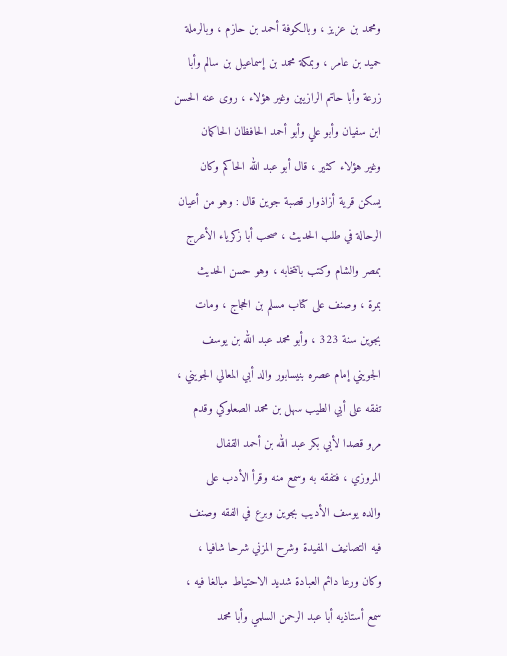ومحمد بن عزيز ، وبالكوفة أحمد بن حازم ، وبالرملة
حميد بن عامر ، وبمكة محمد بن إسماعيل بن سالم وأبا
زرعة وأبا حاتم الرازيين وغير هؤلاء ، روى عنه الحسن
ابن سفيان وأبو علي وأبو أحمد الحافظان الحاكمان
وغير هؤلاء كثير ، قال أبو عبد الله الحاكم وكان
يسكن قرية أزاذوار قصبة جوين قال : وهو من أعيان
الرحالة في طلب الحديث ، صحب أبا زكرياء الأعرج
بمصر والشام وكتب بانتخابه ، وهو حسن الحديث
بمرة ، وصنف على كتاب مسلم بن الحجاج ، ومات
بجوين سنة 323 ، وأبو محمد عبد الله بن يوسف
الجويني إمام عصره بنيسابور والد أبي المعالي الجويني ،
تفقه على أبي الطيب سهل بن محمد الصعلوكي وقدم
مرو قصدا لأبي بكر عبد الله بن أحمد القفال
المروزي ، فتفقه به وسمع منه وقرأ الأدب على
والده يوسف الأديب بجوين وبرع في الفقه وصنف
فيه التصانيف المفيدة وشرح المزني شرحا شافيا ،
وكان ورعا دائم العبادة شديد الاحتياط مبالغا فيه ،
سمع أستاذيه أبا عبد الرحمن السلمي وأبا محمد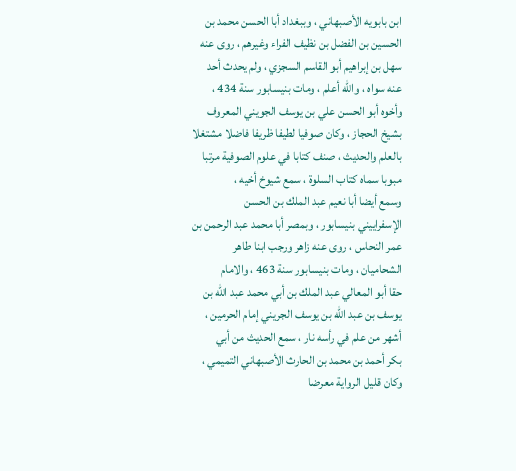ابن بابويه الأصبهاني ، وببغداد أبا الحسن محمد بن
الحسين بن الفضل بن نظيف الفراء وغيرهم ، روى عنه
سهل بن إبراهيم أبو القاسم السجزي ، ولم يحدث أحد
عنه سواه ، والله أعلم ، ومات بنيسابور سنة 434 ،
وأخوه أبو الحسن علي بن يوسف الجويني المعروف
بشيخ الحجاز ، وكان صوفيا لطيفا ظريفا فاضلا مشتغلا
بالعلم والحديث ، صنف كتابا في علوم الصوفية مرتبا
مبوبا سماه كتاب السلوة ، سمع شيوخ أخيه ،
وسمع أيضا أبا نعيم عبد الملك بن الحسن
الإسفراييني بنيسابور ، وبمصر أبا محمد عبد الرحمن بن
عمر النحاس ، روى عنه زاهر ورجب ابنا طاهر
الشحاميان ، ومات بنيسابور سنة 463 ، والامام
حقا أبو المعالي عبد الملك بن أبي محمد عبد الله بن
يوسف بن عبد الله بن يوسف الجريني إمام الحرمين ،
أشهر من علم في رأسه نار ، سمع الحديث من أبي
بكر أحمد بن محمد بن الحارث الأصبهاني التميمي ،
وكان قليل الرواية معرضا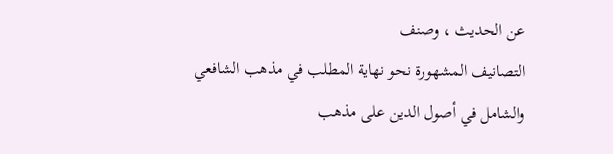عن الحديث ، وصنف
التصانيف المشهورة نحو نهاية المطلب في مذهب الشافعي
والشامل في أصول الدين على مذهب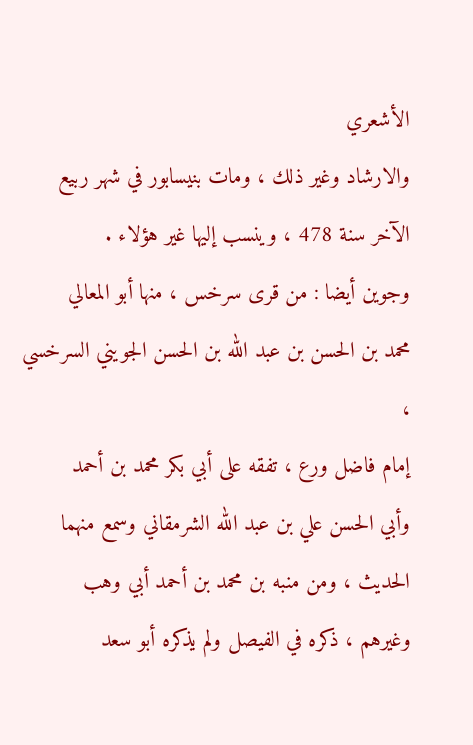الأشعري
والارشاد وغير ذلك ، ومات بنيسابور في شهر ربيع
الآخر سنة 478 ، وينسب إليها غير هؤلاء .
وجوين أيضا : من قرى سرخس ، منها أبو المعالي
محمد بن الحسن بن عبد الله بن الحسن الجويني السرخسي ،
إمام فاضل ورع ، تفقه على أبي بكر محمد بن أحمد
وأبي الحسن علي بن عبد الله الشرمقاني وسمع منهما
الحديث ، ومن منبه بن محمد بن أحمد أبي وهب
وغيرهم ، ذكره في الفيصل ولم يذكره أبو سعد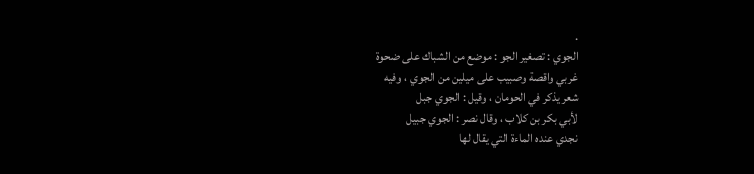.
الجوي : تصغير الجو : موضع من الشباك على ضحوة
غربي واقصة وصبيب على ميلين من الجوي ، وفيه
شعر يذكر في الحومان ، وقيل : الجوي جبل
لأبي بكر بن كلاب ، وقال نصر : الجوي جبيل
نجدي عنده الماءة التي يقال لها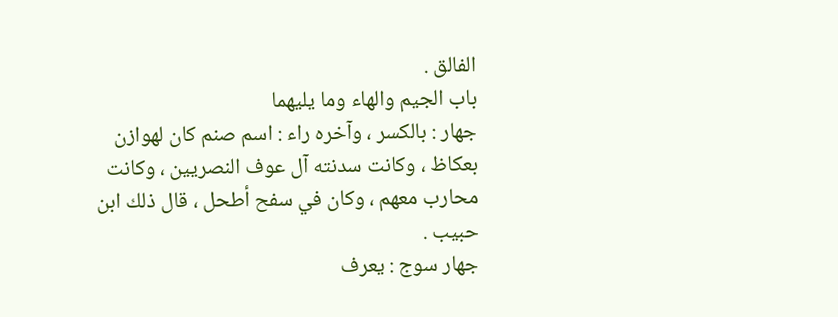الفالق .
باب الجيم والهاء وما يليهما
جهار : بالكسر ، وآخره راء : اسم صنم كان لهوازن
بعكاظ ، وكانت سدنته آل عوف النصريين ، وكانت
محارب معهم ، وكان في سفح أطحل ، قال ذلك ابن
حبيب .
جهار سوج : يعرف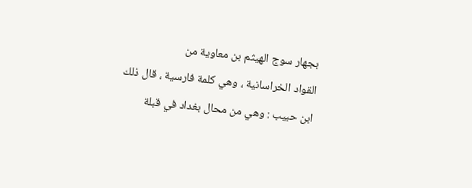بجهار سوج الهيثم بن معاوية من
القواد الخراسانية ، وهي كلمة فارسية ، قال ذلك
ابن حبيب : وهي من محال بغداد في قبلة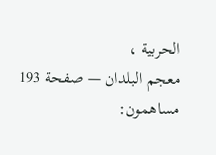الحربية ،
معجم البلدان — صفحة 193
مساهمون: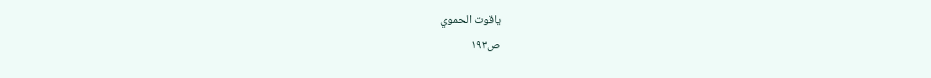ياقوت الحموي
ص١٩٣